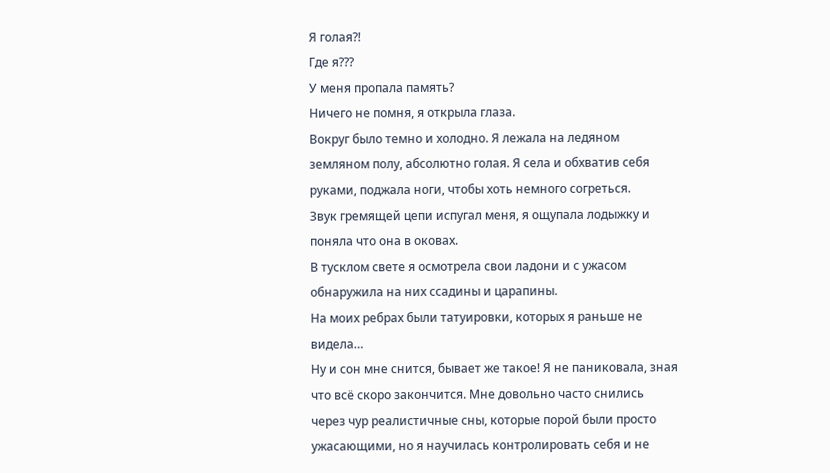Я голая?!
Где я???
У меня пропала память?
Ничего не помня, я открыла глаза.
Вокруг было темно и холодно. Я лежала на ледяном земляном полу, абсолютно голая. Я села и обхватив себя руками, поджала ноги, чтобы хоть немного согреться.
Звук гремящей цепи испугал меня, я ощупала лодыжку и поняла что она в оковах.
В тусклом свете я осмотрела свои ладони и с ужасом обнаружила на них ссадины и царапины.
На моих ребрах были татуировки, которых я раньше не видела…
Ну и сон мне снится, бывает же такое! Я не паниковала, зная что всë скоро закончится. Мне довольно часто снились через чур реалистичные сны, которые порой были просто ужасающими, но я научилась контролировать себя и не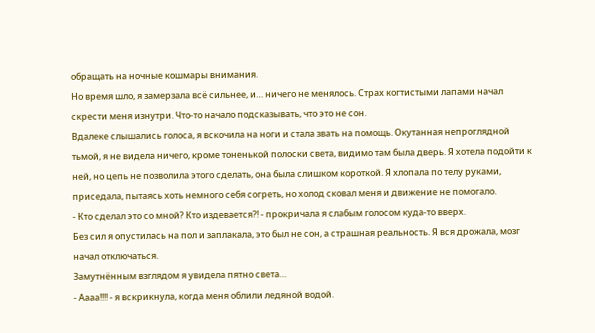обращать на ночные кошмары внимания.
Но время шло, я замерзала всë сильнее, и… ничего не менялось. Страх когтистыми лапами начал скрести меня изнутри. Что-то начало подсказывать, что это не сон.
Вдалеке слышались голоса, я вскочила на ноги и стала звать на помощь. Окутанная непроглядной тьмой, я не видела ничего, кроме тоненькой полоски света, видимо там была дверь. Я хотела подойти к ней, но цепь не позволила этого сделать, она была слишком короткой. Я хлопала по телу руками, приседала, пытаясь хоть немного себя согреть, но холод сковал меня и движение не помогало.
- Кто сделал это со мной? Кто издевается?! - прокричала я слабым голосом куда-то вверх.
Без сил я опустилась на пол и заплакала, это был не сон, а страшная реальность. Я вся дрожала, мозг начал отключаться.
Замутнённым взглядом я увидела пятно света…
- Аааа!!!! - я вскрикнула, когда меня облили ледяной водой.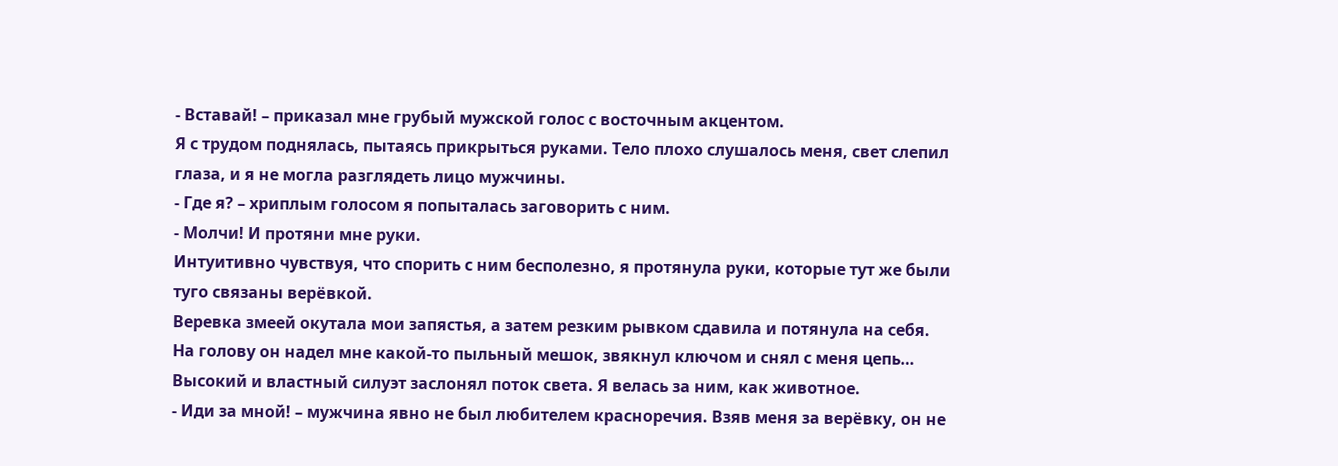- Вставай! – приказал мне грубый мужской голос с восточным акцентом.
Я с трудом поднялась, пытаясь прикрыться руками. Тело плохо слушалось меня, свет слепил глаза, и я не могла разглядеть лицо мужчины.
- Где я? – хриплым голосом я попыталась заговорить с ним.
- Молчи! И протяни мне руки.
Интуитивно чувствуя, что спорить с ним бесполезно, я протянула руки, которые тут же были туго связаны верëвкой.
Веревка змеей окутала мои запястья, а затем резким рывком сдавила и потянула на себя.
На голову он надел мне какой-то пыльный мешок, звякнул ключом и снял с меня цепь…
Высокий и властный силуэт заслонял поток света. Я велась за ним, как животное.
- Иди за мной! – мужчина явно не был любителем красноречия. Взяв меня за верëвку, он не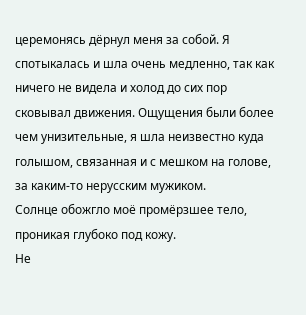церемонясь дёрнул меня за собой. Я спотыкалась и шла очень медленно, так как ничего не видела и холод до сих пор сковывал движения. Ощущения были более чем унизительные, я шла неизвестно куда голышом, связанная и с мешком на голове, за каким-то нерусским мужиком.
Солнце обожгло моë промёрзшее тело, проникая глубоко под кожу.
Не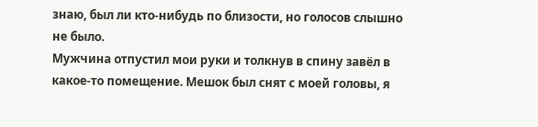знаю, был ли кто-нибудь по близости, но голосов слышно не было.
Мужчина отпустил мои руки и толкнув в спину завëл в какое-то помещение. Мешок был снят с моей головы, я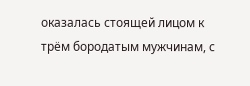оказалась стоящей лицом к трëм бородатым мужчинам, с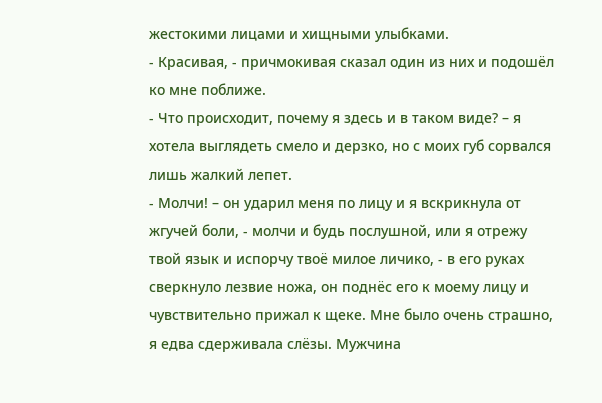жестокими лицами и хищными улыбками.
- Красивая, - причмокивая сказал один из них и подошëл ко мне поближе.
- Что происходит, почему я здесь и в таком виде? – я хотела выглядеть смело и дерзко, но с моих губ сорвался лишь жалкий лепет.
- Молчи! – он ударил меня по лицу и я вскрикнула от жгучей боли, - молчи и будь послушной, или я отрежу твой язык и испорчу твоë милое личико, - в его руках сверкнуло лезвие ножа, он поднëс его к моему лицу и чувствительно прижал к щеке. Мне было очень страшно, я едва сдерживала слëзы. Мужчина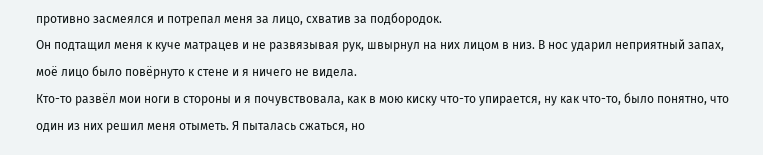противно засмеялся и потрепал меня за лицо, схватив за подбородок.
Он подтащил меня к куче матрацев и не развязывая рук, швырнул на них лицом в низ. В нос ударил неприятный запах, моë лицо было повëрнуто к стене и я ничего не видела.
Кто-то развëл мои ноги в стороны и я почувствовала, как в мою киску что-то упирается, ну как что-то, было понятно, что один из них решил меня отыметь. Я пыталась сжаться, но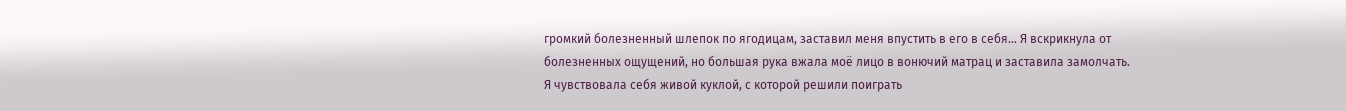громкий болезненный шлепок по ягодицам, заставил меня впустить в его в себя… Я вскрикнула от болезненных ощущений, но большая рука вжала моë лицо в вонючий матрац и заставила замолчать.
Я чувствовала себя живой куклой, с которой решили поиграть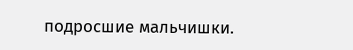подросшие мальчишки.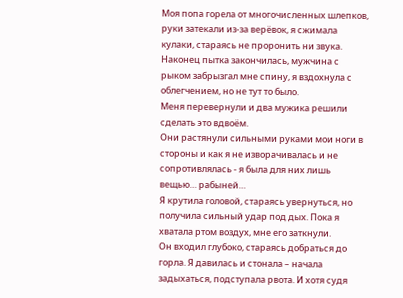Моя попа горела от многочисленных шлепков, руки затекали из-за верëвок, я сжимала кулаки, стараясь не проронить ни звука.
Наконец пытка закончилась, мужчина с рыком забрызгал мне спину, я вздохнула с облегчением, но не тут то было.
Меня перевернули и два мужика решили сделать это вдвоём.
Они растянули сильными руками мои ноги в стороны и как я не изворачивалась и не сопротивлялась - я была для них лишь вещью… рабыней…
Я крутила головой, стараясь увернуться, но получила сильный удар под дых. Пока я хватала ртом воздух, мне его заткнули.
Он входил глубоко, стараясь добраться до горла. Я давилась и стонала – начала задыхаться, подступала рвота. И хотя судя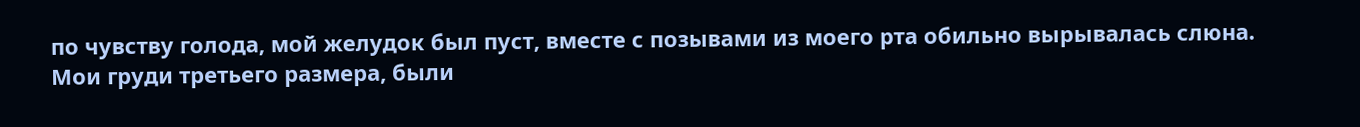по чувству голода, мой желудок был пуст, вместе с позывами из моего рта обильно вырывалась слюна.
Мои груди третьего размера, были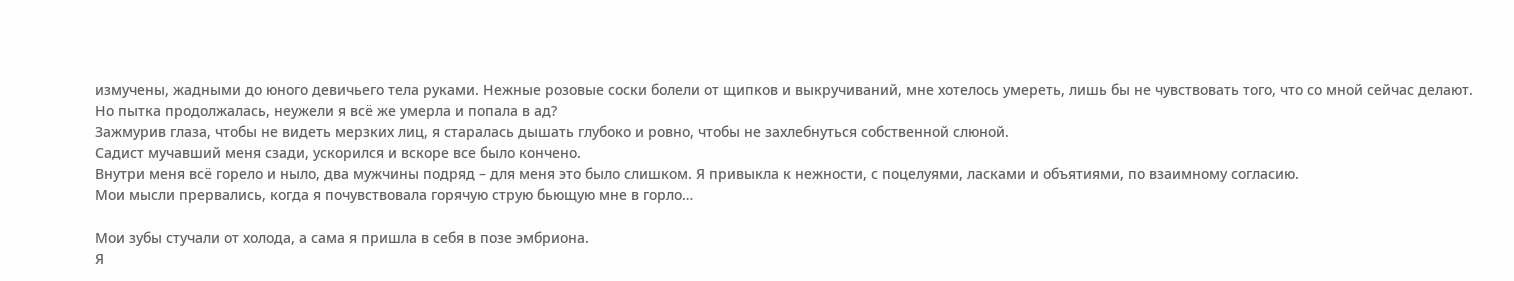измучены, жадными до юного девичьего тела руками. Нежные розовые соски болели от щипков и выкручиваний, мне хотелось умереть, лишь бы не чувствовать того, что со мной сейчас делают.
Но пытка продолжалась, неужели я всë же умерла и попала в ад?
Зажмурив глаза, чтобы не видеть мерзких лиц, я старалась дышать глубоко и ровно, чтобы не захлебнуться собственной слюной.
Садист мучавший меня сзади, ускорился и вскоре все было кончено.
Внутри меня всë горело и ныло, два мужчины подряд – для меня это было слишком. Я привыкла к нежности, с поцелуями, ласками и объятиями, по взаимному согласию.
Мои мысли прервались, когда я почувствовала горячую струю бьющую мне в горло…

Мои зубы стучали от холода, а сама я пришла в себя в позе эмбриона.
Я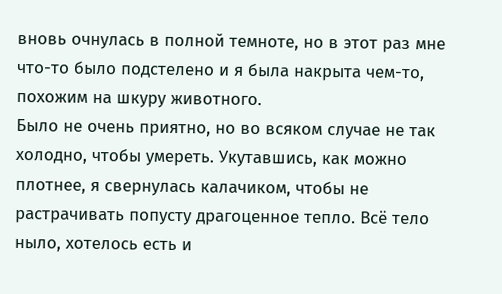вновь очнулась в полной темноте, но в этот раз мне что-то было подстелено и я была накрыта чем-то, похожим на шкуру животного.
Было не очень приятно, но во всяком случае не так холодно, чтобы умереть. Укутавшись, как можно плотнее, я свернулась калачиком, чтобы не растрачивать попусту драгоценное тепло. Всë тело ныло, хотелось есть и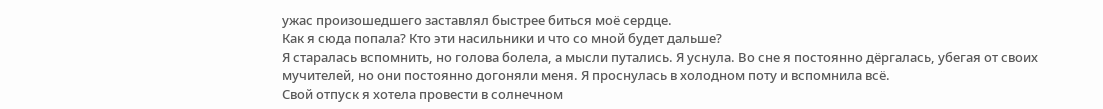ужас произошедшего заставлял быстрее биться моë сердце.
Как я сюда попала? Кто эти насильники и что со мной будет дальше?
Я старалась вспомнить, но голова болела, а мысли путались. Я уснула. Во сне я постоянно дëргалась, убегая от своих мучителей, но они постоянно догоняли меня. Я проснулась в холодном поту и вспомнила всë.
Свой отпуск я хотела провести в солнечном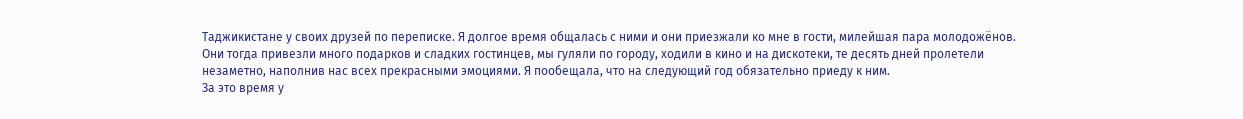Таджикистане у своих друзей по переписке. Я долгое время общалась с ними и они приезжали ко мне в гости, милейшая пара молодожёнов.
Они тогда привезли много подарков и сладких гостинцев, мы гуляли по городу, ходили в кино и на дискотеки, те десять дней пролетели незаметно, наполнив нас всех прекрасными эмоциями. Я пообещала, что на следующий год обязательно приеду к ним.
За это время у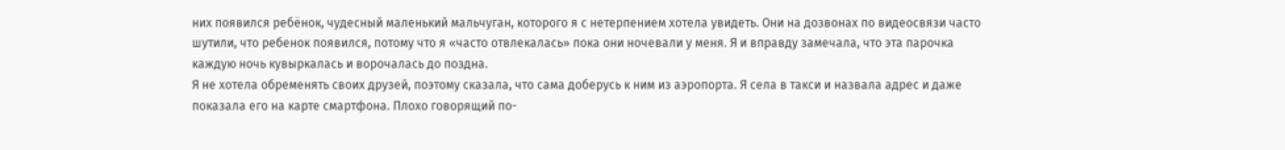них появился ребëнок, чудесный маленький мальчуган, которого я с нетерпением хотела увидеть. Они на дозвонах по видеосвязи часто шутили, что ребенок появился, потому что я «часто отвлекалась» пока они ночевали у меня. Я и вправду замечала, что эта парочка каждую ночь кувыркалась и ворочалась до поздна.
Я не хотела обременять своих друзей, поэтому сказала, что сама доберусь к ним из аэропорта. Я села в такси и назвала адрес и даже показала его на карте смартфона. Плохо говорящий по-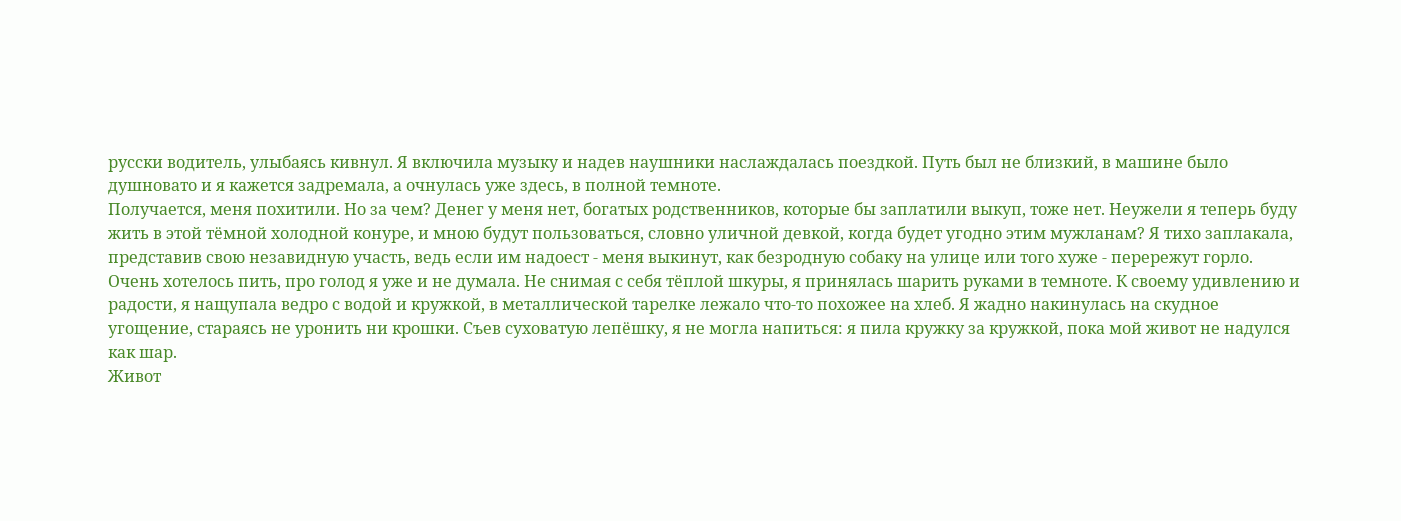русски водитель, улыбаясь кивнул. Я включила музыку и надев наушники наслаждалась поездкой. Путь был не близкий, в машине было душновато и я кажется задремала, а очнулась уже здесь, в полной темноте.
Получается, меня похитили. Но за чем? Денег у меня нет, богатых родственников, которые бы заплатили выкуп, тоже нет. Неужели я теперь буду жить в этой тëмной холодной конуре, и мною будут пользоваться, словно уличной девкой, когда будет угодно этим мужланам? Я тихо заплакала, представив свою незавидную участь, ведь если им надоест - меня выкинут, как безродную собаку на улице или того хуже - перережут горло.
Очень хотелось пить, про голод я уже и не думала. Не снимая с себя тëплой шкуры, я принялась шарить руками в темноте. К своему удивлению и радости, я нащупала ведро с водой и кружкой, в металлической тарелке лежало что-то похожее на хлеб. Я жадно накинулась на скудное угощение, стараясь не уронить ни крошки. Съев суховатую лепëшку, я не могла напиться: я пила кружку за кружкой, пока мой живот не надулся как шар.
Живот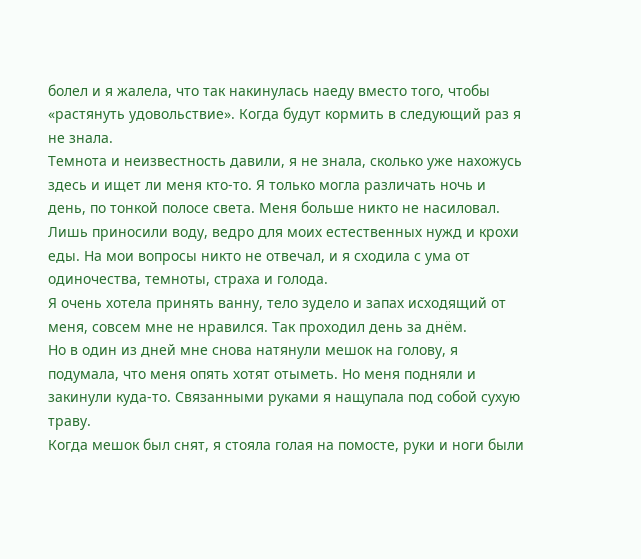болел и я жалела, что так накинулась наеду вместо того, чтобы «растянуть удовольствие». Когда будут кормить в следующий раз я не знала.
Темнота и неизвестность давили, я не знала, сколько уже нахожусь здесь и ищет ли меня кто-то. Я только могла различать ночь и день, по тонкой полосе света. Меня больше никто не насиловал. Лишь приносили воду, ведро для моих естественных нужд и крохи еды. На мои вопросы никто не отвечал, и я сходила с ума от одиночества, темноты, страха и голода.
Я очень хотела принять ванну, тело зудело и запах исходящий от меня, совсем мне не нравился. Так проходил день за днëм.
Но в один из дней мне снова натянули мешок на голову, я подумала, что меня опять хотят отыметь. Но меня подняли и закинули куда-то. Связанными руками я нащупала под собой сухую траву.
Когда мешок был снят, я стояла голая на помосте, руки и ноги были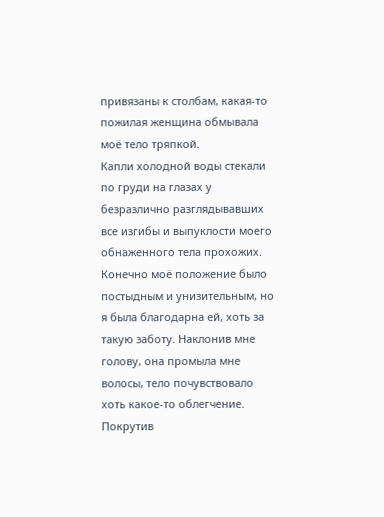привязаны к столбам, какая-то пожилая женщина обмывала моë тело тряпкой.
Капли холодной воды стекали по груди на глазах у безразлично разглядывавших все изгибы и выпуклости моего обнаженного тела прохожих.
Конечно моë положение было постыдным и унизительным, но я была благодарна ей, хоть за такую заботу. Наклонив мне голову, она промыла мне волосы, тело почувствовало хоть какое-то облегчение. Покрутив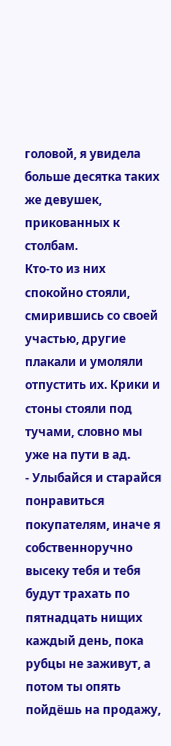головой, я увидела больше десятка таких же девушек, прикованных к столбам.
Кто-то из них спокойно стояли, смирившись со своей участью, другие плакали и умоляли отпустить их. Крики и стоны стояли под тучами, словно мы уже на пути в ад.
- Улыбайся и старайся понравиться покупателям, иначе я собственноручно высеку тебя и тебя будут трахать по пятнадцать нищих каждый день, пока рубцы не заживут, а потом ты опять пойдëшь на продажу,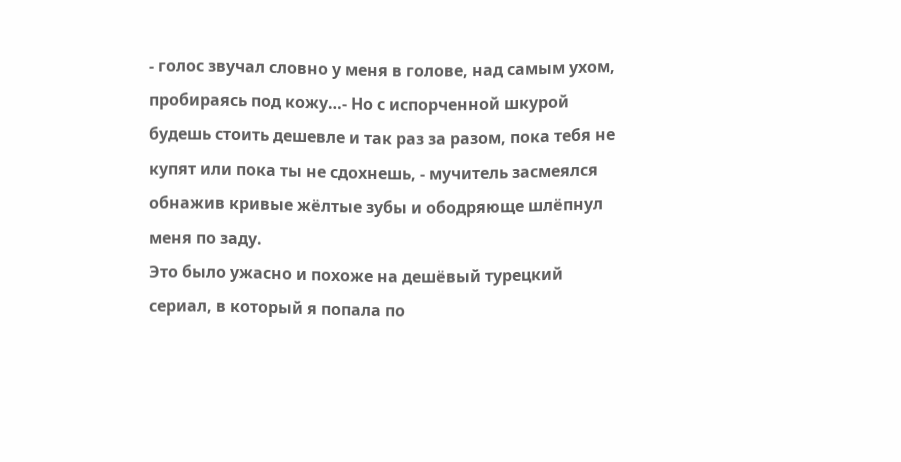- голос звучал словно у меня в голове, над самым ухом, пробираясь под кожу…- Но с испорченной шкурой будешь стоить дешевле и так раз за разом, пока тебя не купят или пока ты не сдохнешь, - мучитель засмеялся обнажив кривые жëлтые зубы и ободряюще шлëпнул меня по заду.
Это было ужасно и похоже на дешëвый турецкий сериал, в который я попала по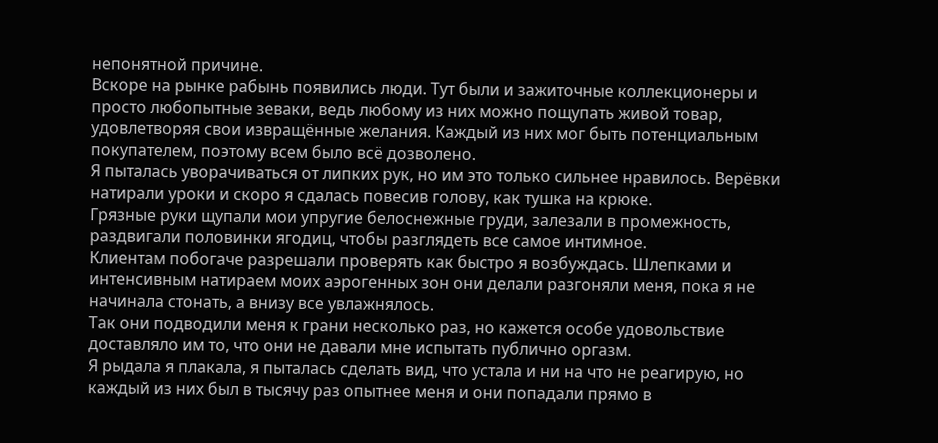непонятной причине.
Вскоре на рынке рабынь появились люди. Тут были и зажиточные коллекционеры и просто любопытные зеваки, ведь любому из них можно пощупать живой товар, удовлетворяя свои извращëнные желания. Каждый из них мог быть потенциальным покупателем, поэтому всем было всë дозволено.
Я пыталась уворачиваться от липких рук, но им это только сильнее нравилось. Верёвки натирали уроки и скоро я сдалась повесив голову, как тушка на крюке.
Грязные руки щупали мои упругие белоснежные груди, залезали в промежность, раздвигали половинки ягодиц, чтобы разглядеть все самое интимное.
Клиентам побогаче разрешали проверять как быстро я возбуждась. Шлепками и интенсивным натираем моих аэрогенных зон они делали разгоняли меня, пока я не начинала стонать, а внизу все увлажнялось.
Так они подводили меня к грани несколько раз, но кажется особе удовольствие доставляло им то, что они не давали мне испытать публично оргазм.
Я рыдала я плакала, я пыталась сделать вид, что устала и ни на что не реагирую, но каждый из них был в тысячу раз опытнее меня и они попадали прямо в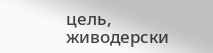цель, живодерски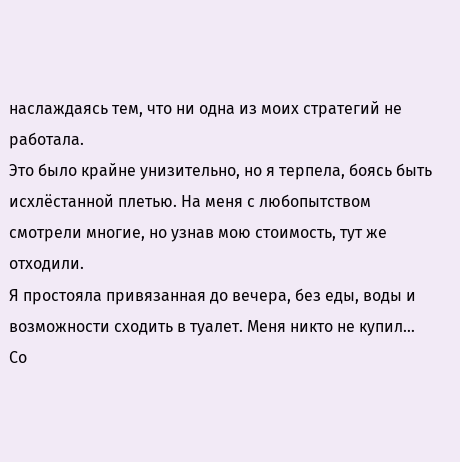наслаждаясь тем, что ни одна из моих стратегий не работала.
Это было крайне унизительно, но я терпела, боясь быть исхлёстанной плетью. На меня с любопытством смотрели многие, но узнав мою стоимость, тут же отходили.
Я простояла привязанная до вечера, без еды, воды и возможности сходить в туалет. Меня никто не купил…
Со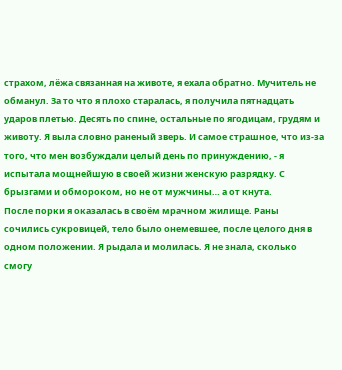страхом, лëжа связанная на животе, я ехала обратно. Мучитель не обманул. За то что я плохо старалась, я получила пятнадцать ударов плетью. Десять по спине, остальные по ягодицам, грудям и животу. Я выла словно раненый зверь. И самое страшное, что из-за того, что мен возбуждали целый день по принуждению, - я испытала мощнейшую в своей жизни женскую разрядку. С брызгами и обмороком, но не от мужчины… а от кнута.
После порки я оказалась в своëм мрачном жилище. Раны сочились сукровицей, тело было онемевшее, после целого дня в одном положении. Я рыдала и молилась. Я не знала, сколько смогу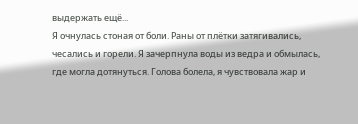выдержать ещё...
Я очнулась стоная от боли. Раны от плëтки затягивались, чесались и горели. Я зачерпнула воды из ведра и обмылась, где могла дотянуться. Голова болела, я чувствовала жар и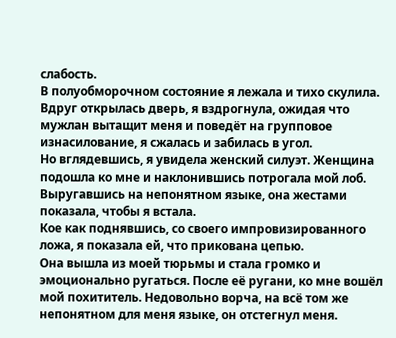слабость.
В полуобморочном состояние я лежала и тихо скулила. Вдруг открылась дверь, я вздрогнула, ожидая что мужлан вытащит меня и поведëт на групповое изнасилование, я сжалась и забилась в угол.
Но вглядевшись, я увидела женский силуэт. Женщина подошла ко мне и наклонившись потрогала мой лоб. Выругавшись на непонятном языке, она жестами показала, чтобы я встала.
Кое как поднявшись, со своего импровизированного ложа, я показала ей, что прикована цепью.
Она вышла из моей тюрьмы и стала громко и эмоционально ругаться. После еë ругани, ко мне вошëл мой похититель. Недовольно ворча, на всë том же непонятном для меня языке, он отстегнул меня.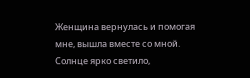Женщина вернулась и помогая мне, вышла вместе со мной. Солнце ярко светило,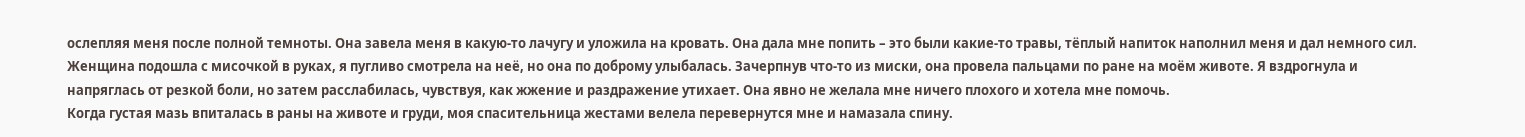ослепляя меня после полной темноты. Она завела меня в какую-то лачугу и уложила на кровать. Она дала мне попить – это были какие-то травы, тëплый напиток наполнил меня и дал немного сил. Женщина подошла с мисочкой в руках, я пугливо смотрела на неë, но она по доброму улыбалась. Зачерпнув что-то из миски, она провела пальцами по ране на моëм животе. Я вздрогнула и напряглась от резкой боли, но затем расслабилась, чувствуя, как жжение и раздражение утихает. Она явно не желала мне ничего плохого и хотела мне помочь.
Когда густая мазь впиталась в раны на животе и груди, моя спасительница жестами велела перевернутся мне и намазала спину.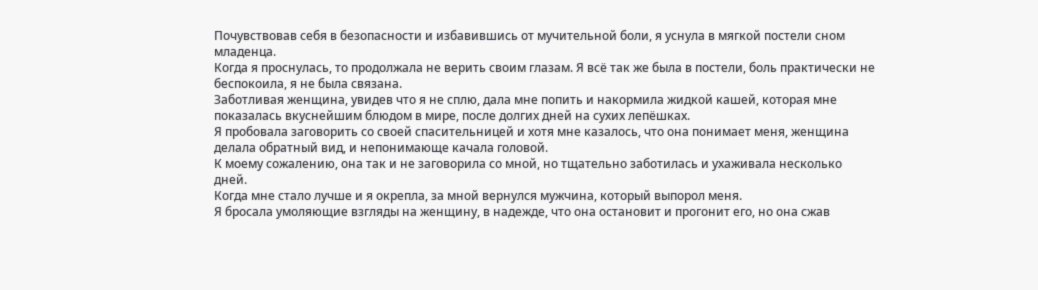Почувствовав себя в безопасности и избавившись от мучительной боли, я уснула в мягкой постели сном младенца.
Когда я проснулась, то продолжала не верить своим глазам. Я всë так же была в постели, боль практически не беспокоила, я не была связана.
Заботливая женщина, увидев что я не сплю, дала мне попить и накормила жидкой кашей, которая мне показалась вкуснейшим блюдом в мире, после долгих дней на сухих лепëшках.
Я пробовала заговорить со своей спасительницей и хотя мне казалось, что она понимает меня, женщина делала обратный вид, и непонимающе качала головой.
К моему сожалению, она так и не заговорила со мной, но тщательно заботилась и ухаживала несколько дней.
Когда мне стало лучше и я окрепла, за мной вернулся мужчина, который выпорол меня.
Я бросала умоляющие взгляды на женщину, в надежде, что она остановит и прогонит его, но она сжав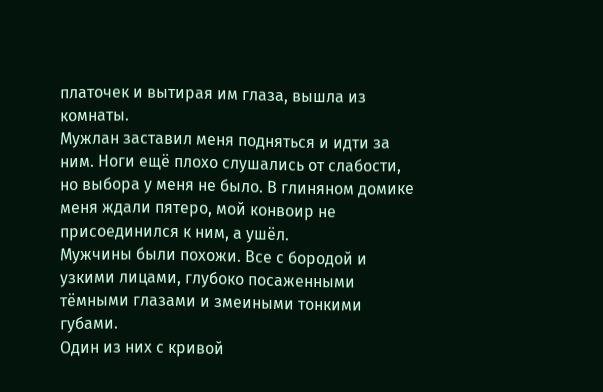платочек и вытирая им глаза, вышла из комнаты.
Мужлан заставил меня подняться и идти за ним. Ноги ещё плохо слушались от слабости, но выбора у меня не было. В глиняном домике меня ждали пятеро, мой конвоир не присоединился к ним, а ушёл.
Мужчины были похожи. Все с бородой и узкими лицами, глубоко посаженными тëмными глазами и змеиными тонкими губами.
Один из них с кривой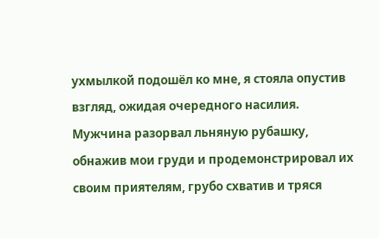ухмылкой подошëл ко мне, я стояла опустив взгляд, ожидая очередного насилия.
Мужчина разорвал льняную рубашку, обнажив мои груди и продемонстрировал их своим приятелям, грубо схватив и тряся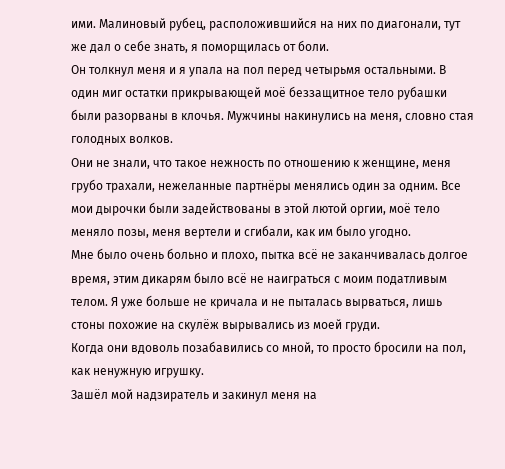ими. Малиновый рубец, расположившийся на них по диагонали, тут же дал о себе знать, я поморщилась от боли.
Он толкнул меня и я упала на пол перед четырьмя остальными. В один миг остатки прикрывающей моë беззащитное тело рубашки были разорваны в клочья. Мужчины накинулись на меня, словно стая голодных волков.
Они не знали, что такое нежность по отношению к женщине, меня грубо трахали, нежеланные партнëры менялись один за одним. Все мои дырочки были задействованы в этой лютой оргии, моë тело меняло позы, меня вертели и сгибали, как им было угодно.
Мне было очень больно и плохо, пытка всë не заканчивалась долгое время, этим дикарям было всë не наиграться с моим податливым телом. Я уже больше не кричала и не пыталась вырваться, лишь стоны похожие на скулëж вырывались из моей груди.
Когда они вдоволь позабавились со мной, то просто бросили на пол, как ненужную игрушку.
Зашëл мой надзиратель и закинул меня на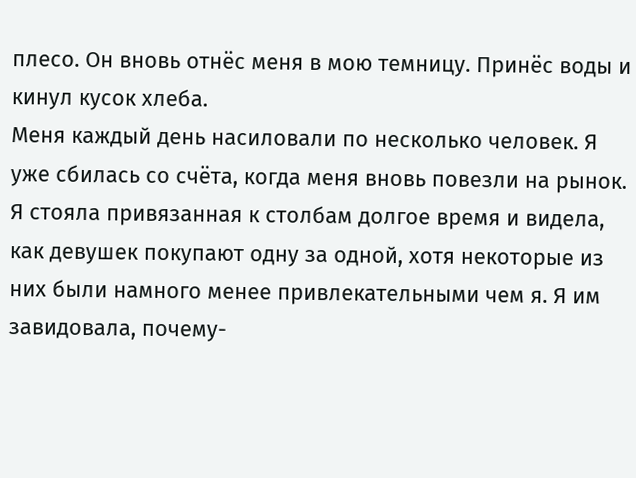плесо. Он вновь отнëс меня в мою темницу. Принëс воды и кинул кусок хлеба.
Меня каждый день насиловали по несколько человек. Я уже сбилась со счëта, когда меня вновь повезли на рынок.
Я стояла привязанная к столбам долгое время и видела, как девушек покупают одну за одной, хотя некоторые из них были намного менее привлекательными чем я. Я им завидовала, почему-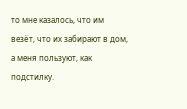то мне казалось, что им везëт, что их забирают в дом, а меня пользуют, как подстилку.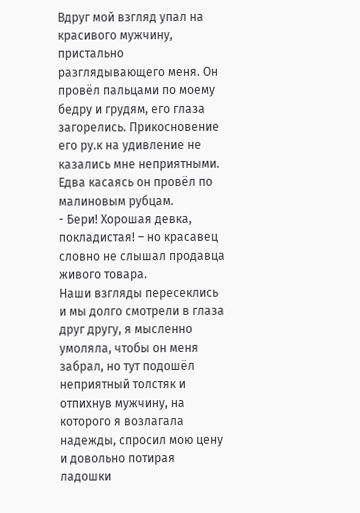Вдруг мой взгляд упал на красивого мужчину, пристально разглядывающего меня. Он провëл пальцами по моему бедру и грудям, его глаза загорелись. Прикосновение его ру.к на удивление не казались мне неприятными. Едва касаясь он провёл по малиновым рубцам.
- Бери! Хорошая девка, покладистая! – но красавец словно не слышал продавца живого товара.
Наши взгляды пересеклись и мы долго смотрели в глаза друг другу, я мысленно умоляла, чтобы он меня забрал, но тут подошëл неприятный толстяк и отпихнув мужчину, на которого я возлагала надежды, спросил мою цену и довольно потирая ладошки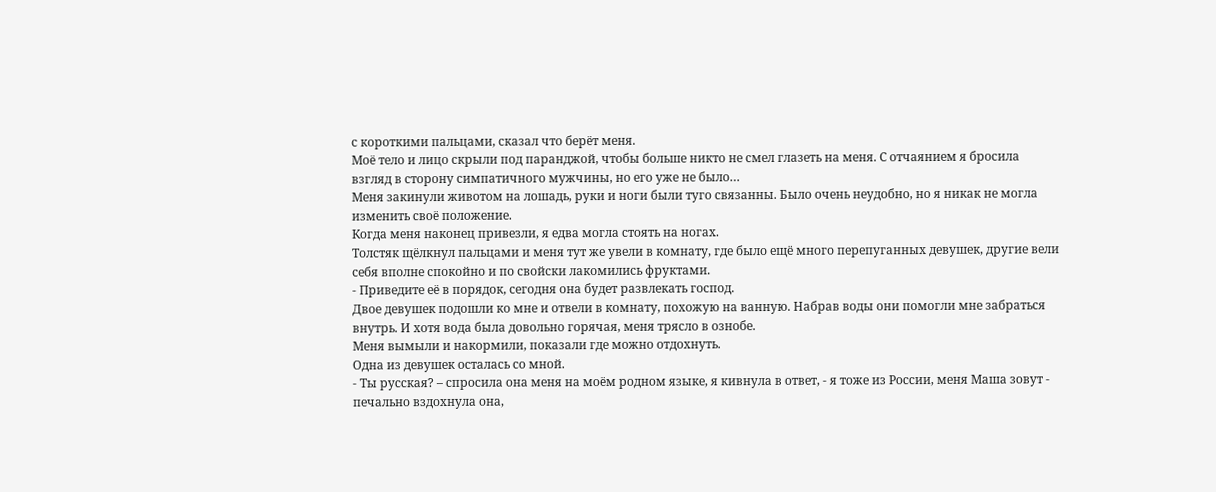с короткими пальцами, сказал что берëт меня.
Моë тело и лицо скрыли под паранджой, чтобы больше никто не смел глазеть на меня. С отчаянием я бросила взгляд в сторону симпатичного мужчины, но его уже не было…
Меня закинули животом на лошадь, руки и ноги были туго связанны. Было очень неудобно, но я никак не могла изменить своë положение.
Когда меня наконец привезли, я едва могла стоять на ногах.
Толстяк щëлкнул пальцами и меня тут же увели в комнату, где было ещё много перепуганных девушек, другие вели себя вполне спокойно и по свойски лакомились фруктами.
- Приведите еë в порядок, сегодня она будет развлекать господ.
Двое девушек подошли ко мне и отвели в комнату, похожую на ванную. Набрав воды они помогли мне забраться внутрь. И хотя вода была довольно горячая, меня трясло в ознобе.
Меня вымыли и накормили, показали где можно отдохнуть.
Одна из девушек осталась со мной.
- Ты русская? – спросила она меня на моëм родном языке, я кивнула в ответ, - я тоже из России, меня Маша зовут - печально вздохнула она,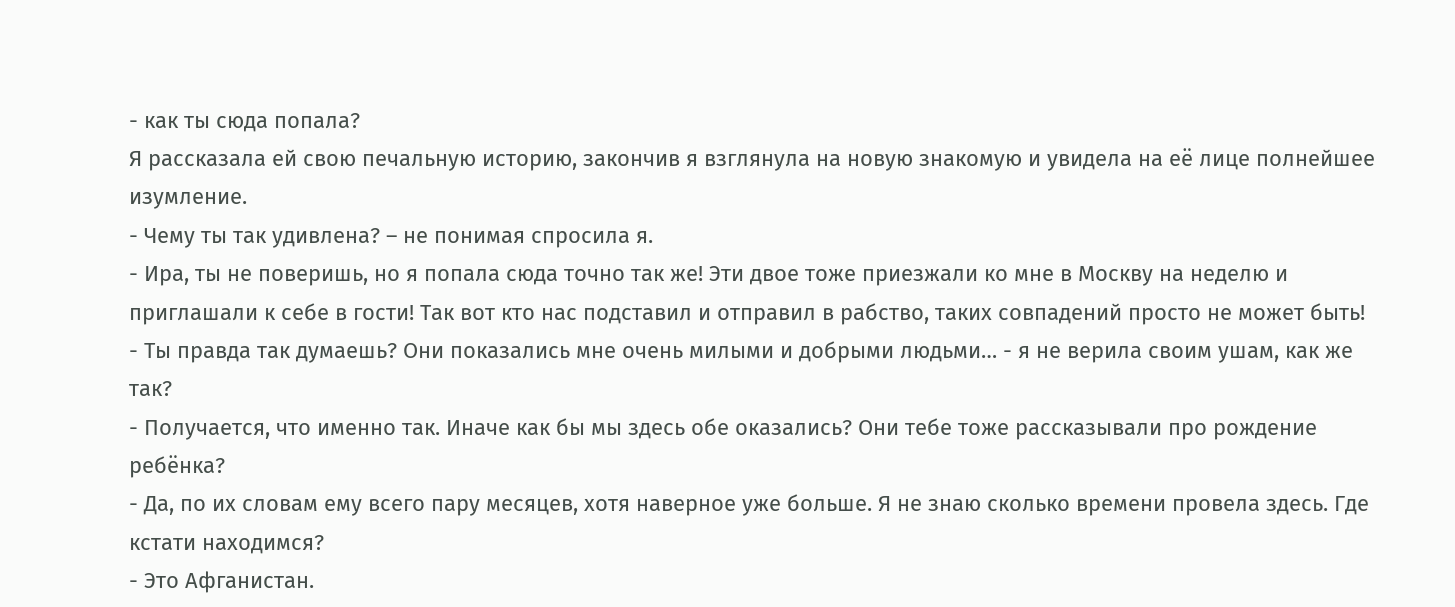- как ты сюда попала?
Я рассказала ей свою печальную историю, закончив я взглянула на новую знакомую и увидела на еë лице полнейшее изумление.
- Чему ты так удивлена? – не понимая спросила я.
- Ира, ты не поверишь, но я попала сюда точно так же! Эти двое тоже приезжали ко мне в Москву на неделю и приглашали к себе в гости! Так вот кто нас подставил и отправил в рабство, таких совпадений просто не может быть!
- Ты правда так думаешь? Они показались мне очень милыми и добрыми людьми… - я не верила своим ушам, как же так?
- Получается, что именно так. Иначе как бы мы здесь обе оказались? Они тебе тоже рассказывали про рождение ребёнка?
- Да, по их словам ему всего пару месяцев, хотя наверное уже больше. Я не знаю сколько времени провела здесь. Где кстати находимся?
- Это Афганистан.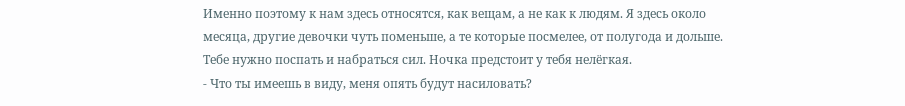Именно поэтому к нам здесь относятся, как вещам, а не как к людям. Я здесь около месяца, другие девочки чуть поменьше, а те которые посмелее, от полугода и дольше. Тебе нужно поспать и набраться сил. Ночка предстоит у тебя нелёгкая.
- Что ты имеешь в виду, меня опять будут насиловать?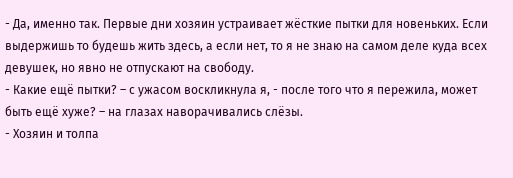- Да, именно так. Первые дни хозяин устраивает жёсткие пытки для новеньких. Если выдержишь то будешь жить здесь, а если нет, то я не знаю на самом деле куда всех девушек, но явно не отпускают на свободу.
- Какие ещё пытки? – с ужасом воскликнула я, - после того что я пережила, может быть ещё хуже? – на глазах наворачивались слёзы.
- Хозяин и толпа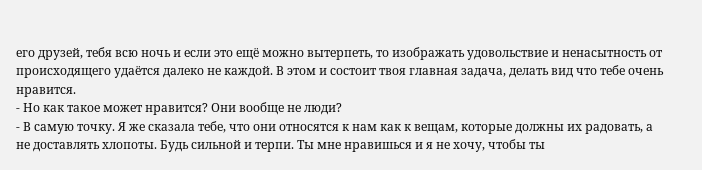его друзей, тебя всю ночь и если это ещё можно вытерпеть, то изображать удовольствие и ненасытность от происходящего удаётся далеко не каждой. В этом и состоит твоя главная задача, делать вид что тебе очень нравится.
- Но как такое может нравится? Они вообще не люди?
- В самую точку. Я же сказала тебе, что они относятся к нам как к вещам, которые должны их радовать, а не доставлять хлопоты. Будь сильной и терпи. Ты мне нравишься и я не хочу, чтобы ты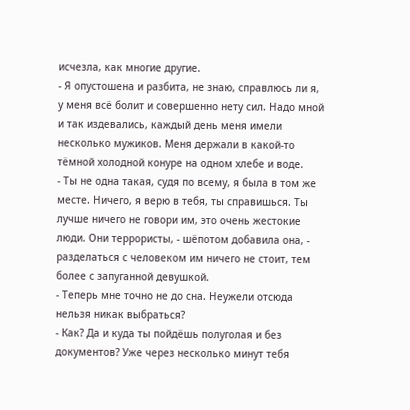исчезла, как многие другие.
- Я опустошена и разбита, не знаю, справлюсь ли я, у меня всё болит и совершенно нету сил. Надо мной и так издевались, каждый день меня имели несколько мужиков. Меня держали в какой-то тёмной холодной конуре на одном хлебе и воде.
- Ты не одна такая, судя по всему, я была в том же месте. Ничего, я верю в тебя, ты справишься. Ты лучше ничего не говори им, это очень жестокие люди. Они террористы, - шёпотом добавила она, - разделаться с человеком им ничего не стоит, тем более с запуганной девушкой.
- Теперь мне точно не до сна. Неужели отсюда нельзя никак выбраться?
- Как? Да и куда ты пойдёшь полуголая и без документов? Уже через несколько минут тебя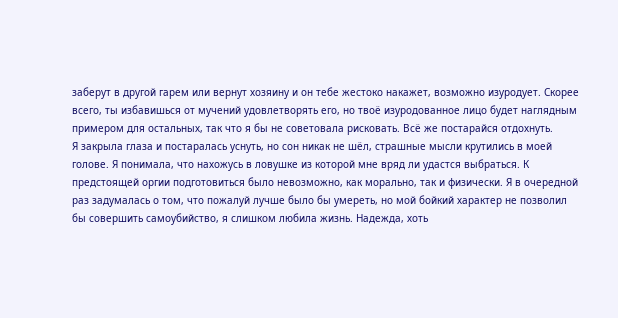заберут в другой гарем или вернут хозяину и он тебе жестоко накажет, возможно изуродует. Скорее всего, ты избавишься от мучений удовлетворять его, но твоё изуродованное лицо будет наглядным примером для остальных, так что я бы не советовала рисковать. Всё же постарайся отдохнуть.
Я закрыла глаза и постаралась уснуть, но сон никак не шёл, страшные мысли крутились в моей голове. Я понимала, что нахожусь в ловушке из которой мне вряд ли удастся выбраться. К предстоящей оргии подготовиться было невозможно, как морально, так и физически. Я в очередной раз задумалась о том, что пожалуй лучше было бы умереть, но мой бойкий характер не позволил бы совершить самоубийство, я слишком любила жизнь. Надежда, хоть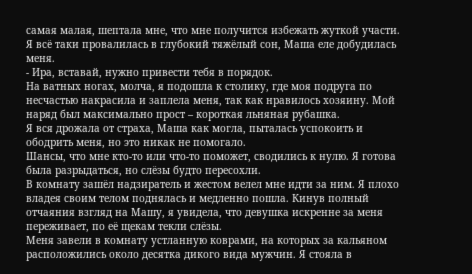самая малая, шептала мне, что мне получится избежать жуткой участи.
Я всë таки провалилась в глубокий тяжëлый сон, Маша еле добудилась меня.
- Ира, вставай, нужно привести тебя в порядок.
На ватных ногах, молча, я подошла к столику, где моя подруга по несчастью накрасила и заплела меня, так как нравилось хозяину. Мой наряд был максимально прост – короткая льняная рубашка.
Я вся дрожала от страха, Маша как могла, пыталась успокоить и ободрить меня, но это никак не помогало.
Шансы, что мне кто-то или что-то поможет, сводились к нулю. Я готова была разрыдаться, но слëзы будто пересохли.
В комнату зашëл надзиратель и жестом велел мне идти за ним. Я плохо владея своим телом поднялась и медленно пошла. Кинув полный отчаяния взгляд на Машу, я увидела, что девушка искренне за меня переживает, по еë щекам текли слëзы.
Меня завели в комнату устланную коврами, на которых за кальяном расположились около десятка дикого вида мужчин. Я стояла в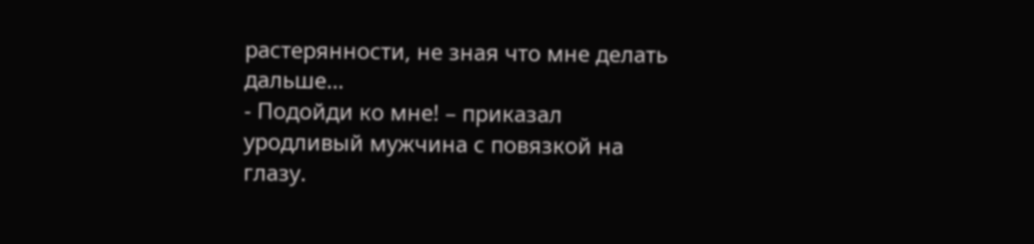растерянности, не зная что мне делать дальше…
- Подойди ко мне! – приказал уродливый мужчина с повязкой на глазу.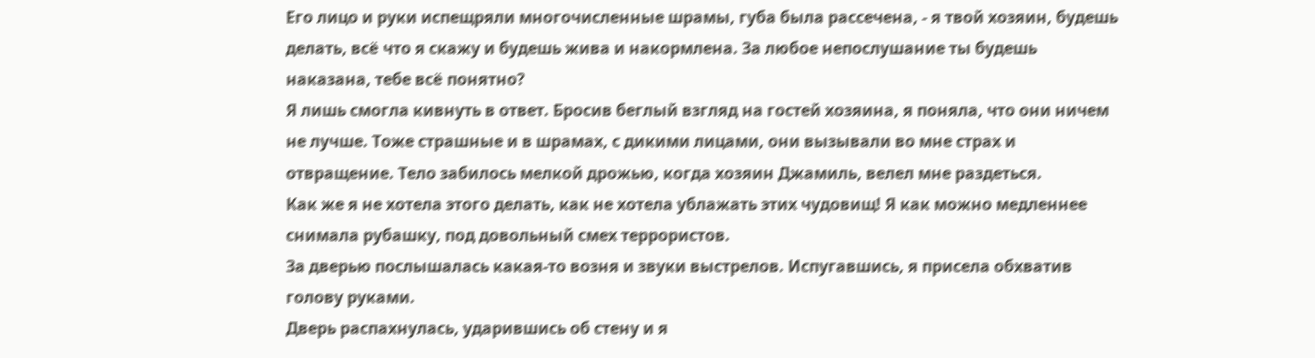Его лицо и руки испещряли многочисленные шрамы, губа была рассечена, - я твой хозяин, будешь делать, всë что я скажу и будешь жива и накормлена. За любое непослушание ты будешь наказана, тебе всë понятно?
Я лишь смогла кивнуть в ответ. Бросив беглый взгляд на гостей хозяина, я поняла, что они ничем не лучше. Тоже страшные и в шрамах, с дикими лицами, они вызывали во мне страх и отвращение. Тело забилось мелкой дрожью, когда хозяин Джамиль, велел мне раздеться.
Как же я не хотела этого делать, как не хотела ублажать этих чудовищ! Я как можно медленнее снимала рубашку, под довольный смех террористов.
За дверью послышалась какая-то возня и звуки выстрелов. Испугавшись, я присела обхватив голову руками.
Дверь распахнулась, ударившись об стену и я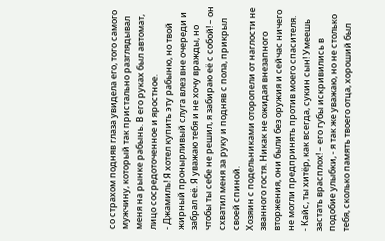со страхом подняв глаза увидела его, того самого мужчину, который так пристально разглядывал меня на рынке рабынь. В его руках был автомат, лицо сосредоточенное и яростное.
- Джамиль! Я хотел купить эту рабыню, но твой жирный пронырливый слуга влез вне очереди и забрал еë. Я уважаю тебя и не хочу вражды, но чтобы ты себе не решил, я забираю еë с собой! – он схватил меня за руку и подняв с пола, прикрыл своей спиной.
Хозяин с подельниками оторопели от наглости не званного гостя. Никак не ожидая внезапного вторжения, они были без оружия и сейчас ничего не могли предпринять против моего спасителя.
- Кайс, ты хитëр, как всегда, сукин сын! Умеешь застать врасплох! – его губы искривились в подобие улыбки, - я так же уважаю, но не столько тебя, сколько память твоего отца, хороший был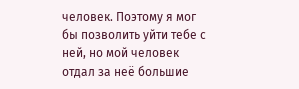человек. Поэтому я мог бы позволить уйти тебе с ней, но мой человек отдал за неë большие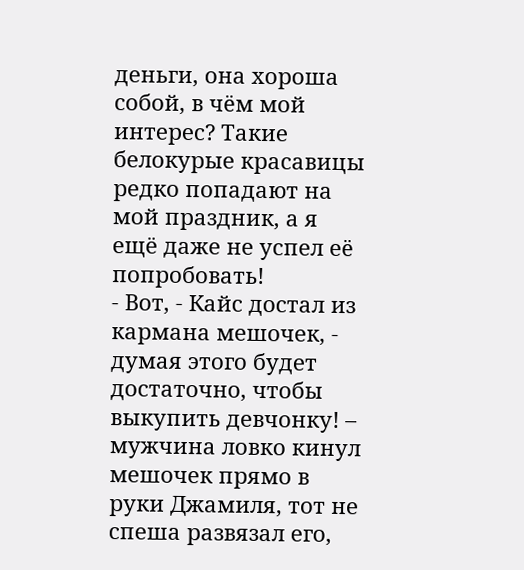деньги, она хороша собой, в чëм мой интерес? Такие белокурые красавицы редко попадают на мой праздник, а я ещё даже не успел еë попробовать!
- Вот, - Кайс достал из кармана мешочек, - думая этого будет достаточно, чтобы выкупить девчонку! – мужчина ловко кинул мешочек прямо в руки Джамиля, тот не спеша развязал его,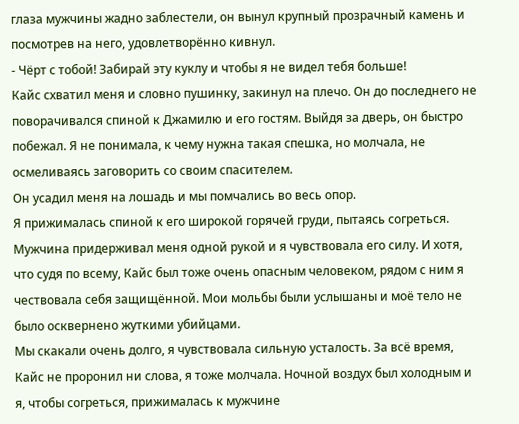глаза мужчины жадно заблестели, он вынул крупный прозрачный камень и посмотрев на него, удовлетворëнно кивнул.
- Чëрт с тобой! Забирай эту куклу и чтобы я не видел тебя больше!
Кайс схватил меня и словно пушинку, закинул на плечо. Он до последнего не поворачивался спиной к Джамилю и его гостям. Выйдя за дверь, он быстро побежал. Я не понимала, к чему нужна такая спешка, но молчала, не осмеливаясь заговорить со своим спасителем.
Он усадил меня на лошадь и мы помчались во весь опор.
Я прижималась спиной к его широкой горячей груди, пытаясь согреться. Мужчина придерживал меня одной рукой и я чувствовала его силу. И хотя, что судя по всему, Кайс был тоже очень опасным человеком, рядом с ним я чествовала себя защищëнной. Мои мольбы были услышаны и моë тело не было осквернено жуткими убийцами.
Мы скакали очень долго, я чувствовала сильную усталость. За всë время, Кайс не проронил ни слова, я тоже молчала. Ночной воздух был холодным и я, чтобы согреться, прижималась к мужчине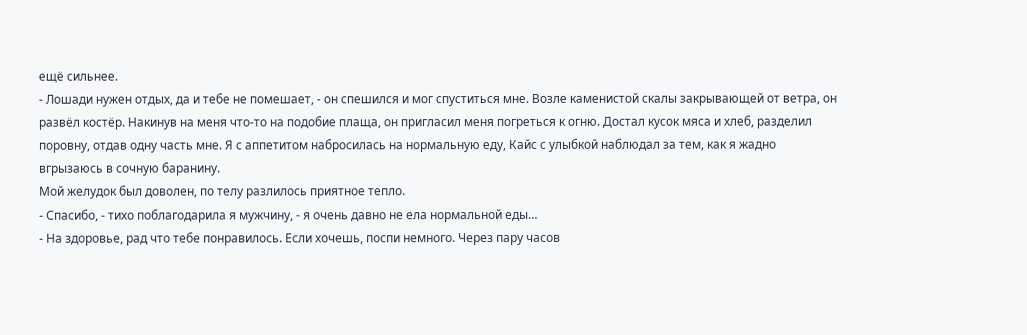ещё сильнее.
- Лошади нужен отдых, да и тебе не помешает, - он спешился и мог спуститься мне. Возле каменистой скалы закрывающей от ветра, он развëл костëр. Накинув на меня что-то на подобие плаща, он пригласил меня погреться к огню. Достал кусок мяса и хлеб, разделил поровну, отдав одну часть мне. Я с аппетитом набросилась на нормальную еду, Кайс с улыбкой наблюдал за тем, как я жадно вгрызаюсь в сочную баранину.
Мой желудок был доволен, по телу разлилось приятное тепло.
- Спасибо, - тихо поблагодарила я мужчину, - я очень давно не ела нормальной еды…
- На здоровье, рад что тебе понравилось. Если хочешь, поспи немного. Через пару часов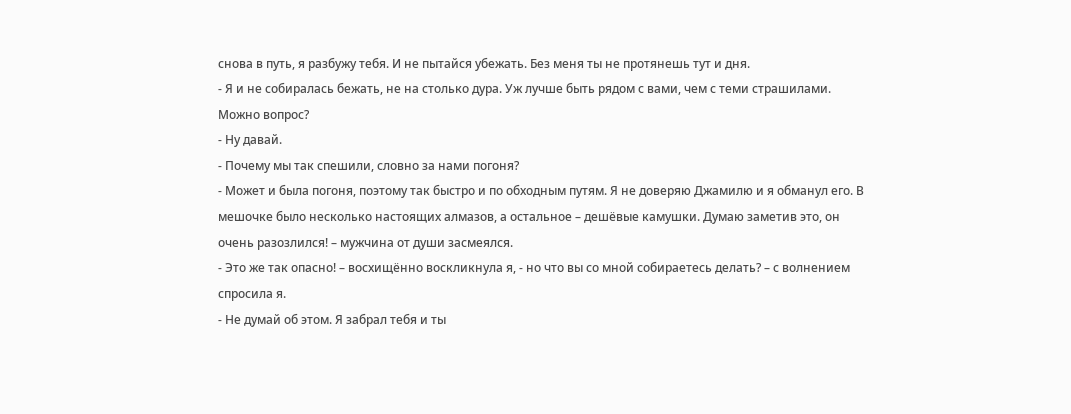снова в путь, я разбужу тебя. И не пытайся убежать. Без меня ты не протянешь тут и дня.
- Я и не собиралась бежать, не на столько дура. Уж лучше быть рядом с вами, чем с теми страшилами. Можно вопрос?
- Ну давай.
- Почему мы так спешили, словно за нами погоня?
- Может и была погоня, поэтому так быстро и по обходным путям. Я не доверяю Джамилю и я обманул его. В мешочке было несколько настоящих алмазов, а остальное – дешëвые камушки. Думаю заметив это, он очень разозлился! – мужчина от души засмеялся.
- Это же так опасно! – восхищëнно воскликнула я, - но что вы со мной собираетесь делать? – с волнением спросила я.
- Не думай об этом. Я забрал тебя и ты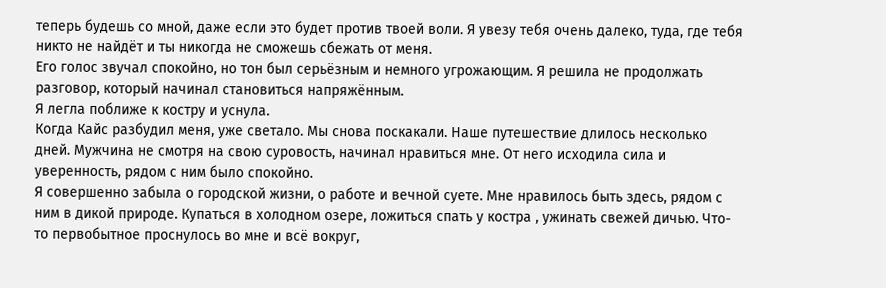теперь будешь со мной, даже если это будет против твоей воли. Я увезу тебя очень далеко, туда, где тебя никто не найдëт и ты никогда не сможешь сбежать от меня.
Его голос звучал спокойно, но тон был серьëзным и немного угрожающим. Я решила не продолжать разговор, который начинал становиться напряжëнным.
Я легла поближе к костру и уснула.
Когда Кайс разбудил меня, уже светало. Мы снова поскакали. Наше путешествие длилось несколько дней. Мужчина не смотря на свою суровость, начинал нравиться мне. От него исходила сила и уверенность, рядом с ним было спокойно.
Я совершенно забыла о городской жизни, о работе и вечной суете. Мне нравилось быть здесь, рядом с ним в дикой природе. Купаться в холодном озере, ложиться спать у костра , ужинать свежей дичью. Что-то первобытное проснулось во мне и всё вокруг,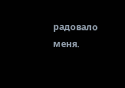радовало меня.